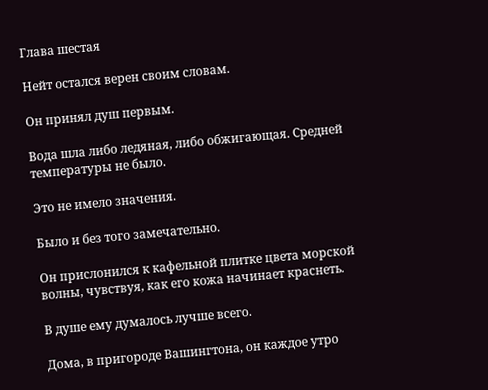Глава шестая

Нейт остался верен своим словам.

Он принял душ первым.

Вода шла либо ледяная, либо обжигающая. Средней температуры не было.

Это не имело значения.

Было и без того замечательно.

Он прислонился к кафельной плитке цвета морской волны, чувствуя, как его кожа начинает краснеть.

В душе ему думалось лучше всего.

Дома, в пригороде Вашингтона, он каждое утро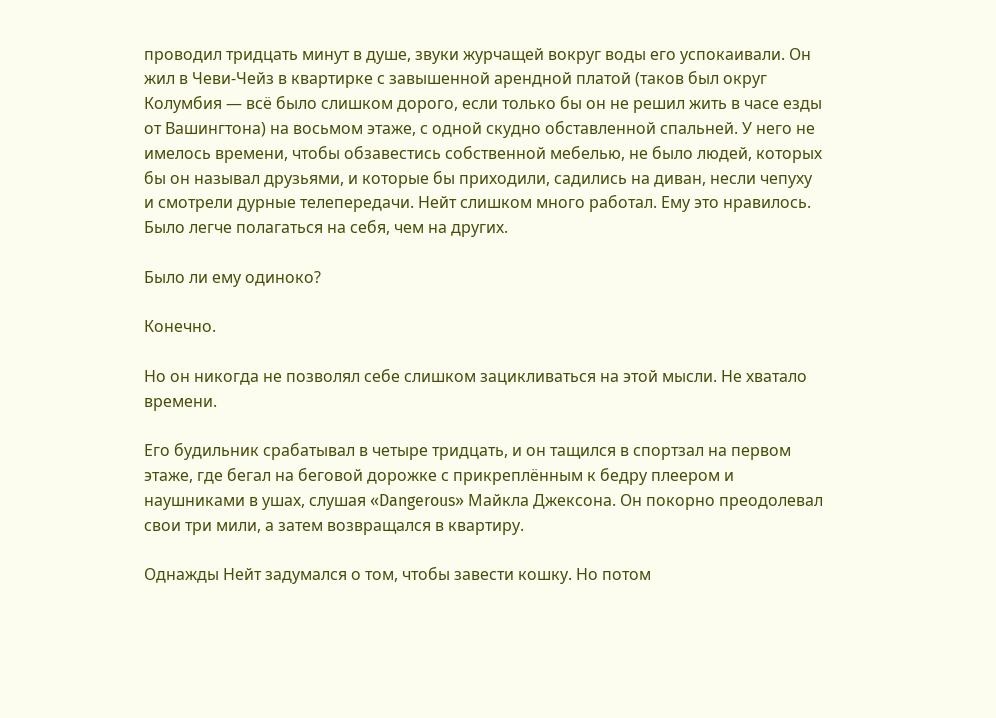проводил тридцать минут в душе, звуки журчащей вокруг воды его успокаивали. Он жил в Чеви-Чейз в квартирке с завышенной арендной платой (таков был округ Колумбия — всё было слишком дорого, если только бы он не решил жить в часе езды от Вашингтона) на восьмом этаже, с одной скудно обставленной спальней. У него не имелось времени, чтобы обзавестись собственной мебелью, не было людей, которых бы он называл друзьями, и которые бы приходили, садились на диван, несли чепуху и смотрели дурные телепередачи. Нейт слишком много работал. Ему это нравилось. Было легче полагаться на себя, чем на других.

Было ли ему одиноко?

Конечно.

Но он никогда не позволял себе слишком зацикливаться на этой мысли. Не хватало времени.

Его будильник срабатывал в четыре тридцать, и он тащился в спортзал на первом этаже, где бегал на беговой дорожке с прикреплённым к бедру плеером и наушниками в ушах, слушая «Dangerous» Майкла Джексона. Он покорно преодолевал свои три мили, а затем возвращался в квартиру.

Однажды Нейт задумался о том, чтобы завести кошку. Но потом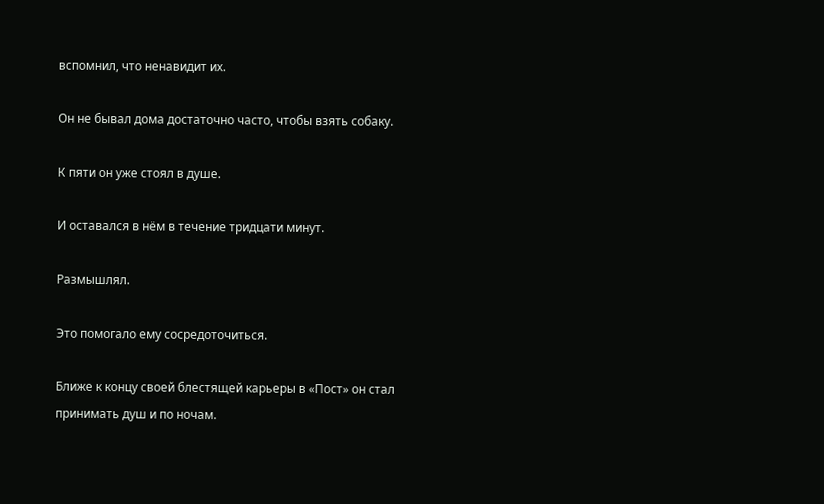вспомнил, что ненавидит их.

Он не бывал дома достаточно часто, чтобы взять собаку.

К пяти он уже стоял в душе.

И оставался в нём в течение тридцати минут.

Размышлял.

Это помогало ему сосредоточиться.

Ближе к концу своей блестящей карьеры в «Пост» он стал принимать душ и по ночам.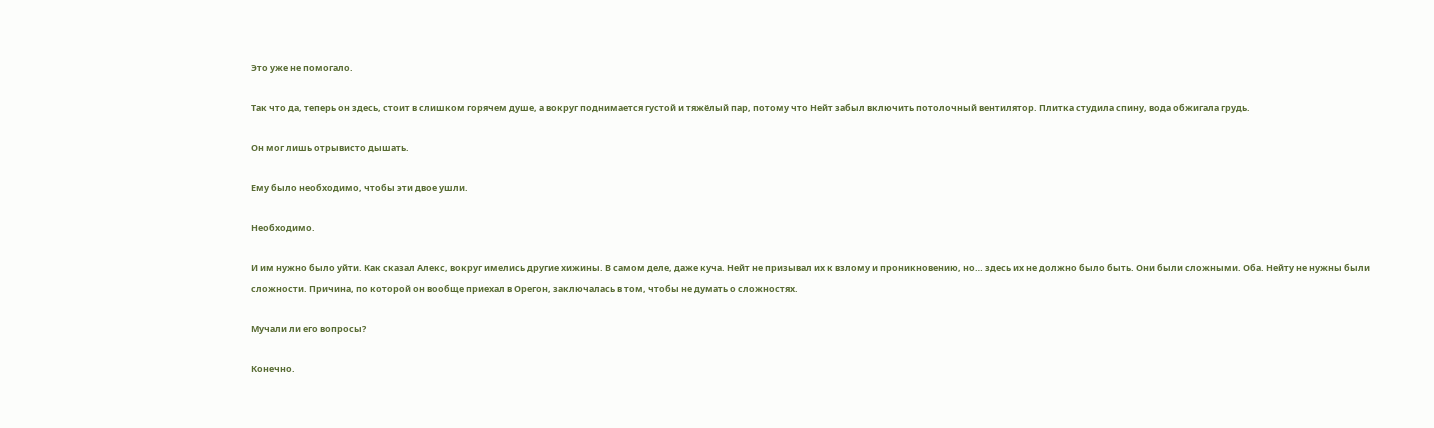Это уже не помогало.

Так что да, теперь он здесь, стоит в слишком горячем душе, а вокруг поднимается густой и тяжёлый пар, потому что Нейт забыл включить потолочный вентилятор. Плитка студила спину, вода обжигала грудь.

Он мог лишь отрывисто дышать.

Ему было необходимо, чтобы эти двое ушли.

Необходимо.

И им нужно было уйти. Как сказал Алекс, вокруг имелись другие хижины. В самом деле, даже куча. Нейт не призывал их к взлому и проникновению, но… здесь их не должно было быть. Они были сложными. Оба. Нейту не нужны были сложности. Причина, по которой он вообще приехал в Орегон, заключалась в том, чтобы не думать о сложностях.

Мучали ли его вопросы?

Конечно.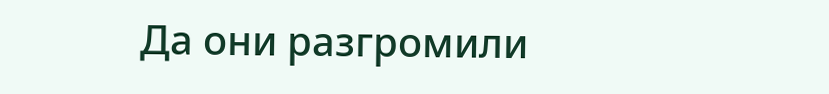Да они разгромили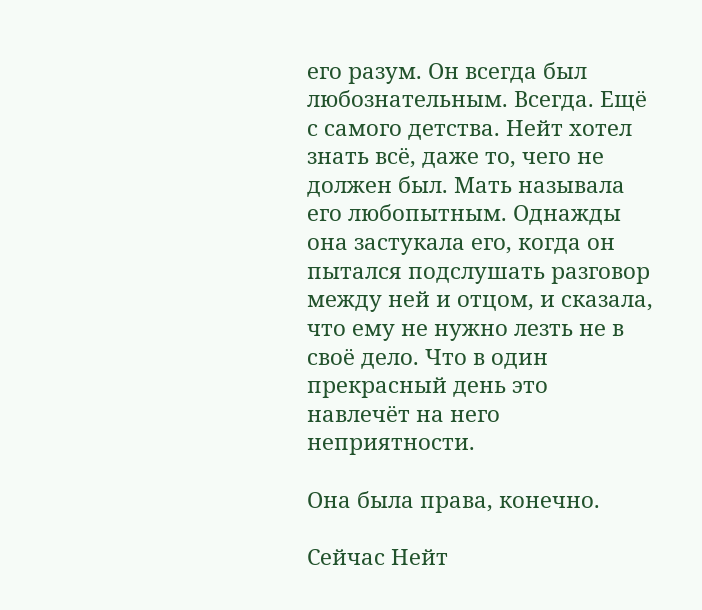его разум. Он всегда был любознательным. Всегда. Ещё с самого детства. Нейт хотел знать всё, даже то, чего не должен был. Мать называла его любопытным. Однажды она застукала его, когда он пытался подслушать разговор между ней и отцом, и сказала, что ему не нужно лезть не в своё дело. Что в один прекрасный день это навлечёт на него неприятности.

Она была права, конечно.

Сейчас Нейт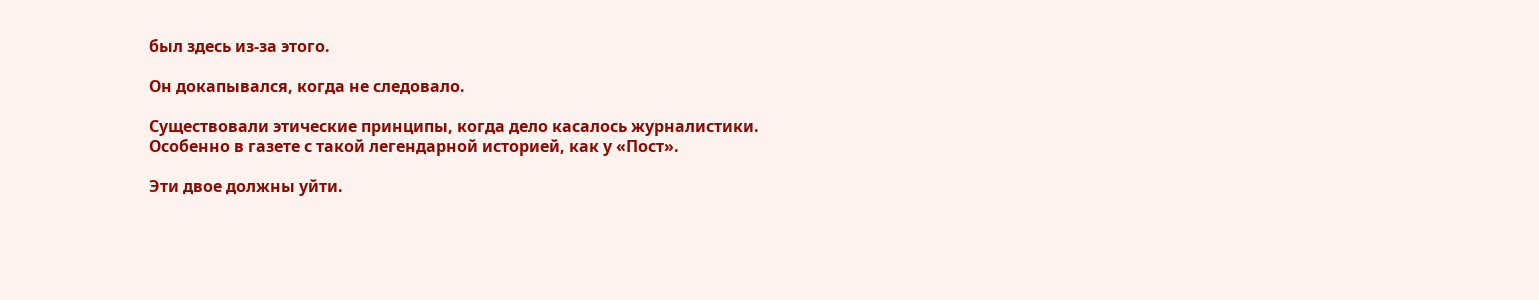был здесь из-за этого.

Он докапывался, когда не следовало.

Существовали этические принципы, когда дело касалось журналистики. Особенно в газете с такой легендарной историей, как у «Пост».

Эти двое должны уйти.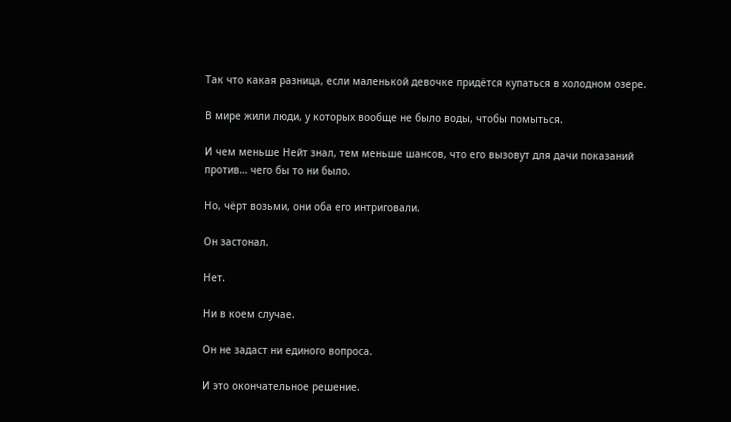Так что какая разница, если маленькой девочке придётся купаться в холодном озере.

В мире жили люди, у которых вообще не было воды, чтобы помыться.

И чем меньше Нейт знал, тем меньше шансов, что его вызовут для дачи показаний против… чего бы то ни было.

Но, чёрт возьми, они оба его интриговали.

Он застонал.

Нет.

Ни в коем случае.

Он не задаст ни единого вопроса.

И это окончательное решение.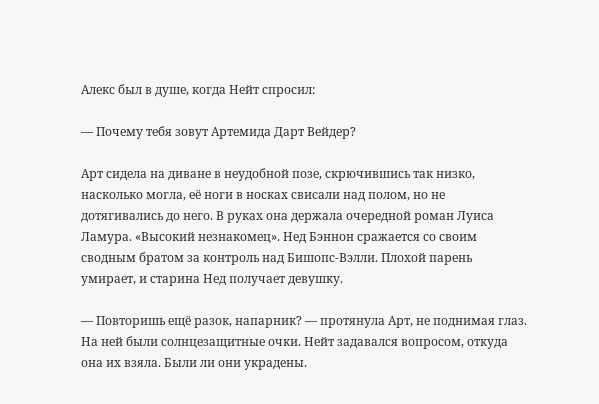Алекс был в душе, когда Нейт спросил:

— Почему тебя зовут Артемида Дарт Вейдер?

Арт сидела на диване в неудобной позе, скрючившись так низко, насколько могла, её ноги в носках свисали над полом, но не дотягивались до него. В руках она держала очередной роман Луиса Ламура. «Высокий незнакомец». Нед Бэннон сражается со своим сводным братом за контроль над Бишопс-Вэлли. Плохой парень умирает, и старина Нед получает девушку.

— Повторишь ещё разок, напарник? — протянула Арт, не поднимая глаз. На ней были солнцезащитные очки. Нейт задавался вопросом, откуда она их взяла. Были ли они украдены.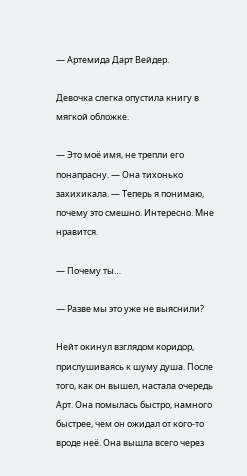— Артемида Дарт Вейдер.

Девочка слегка опустила книгу в мягкой обложке.

— Это моё имя, не трепли его понапрасну. — Она тихонько захихикала. — Теперь я понимаю, почему это смешно. Интересно. Мне нравится.

— Почему ты…

— Разве мы это уже не выяснили?

Нейт окинул взглядом коридор, прислушиваясь к шуму душа. После того, как он вышел, настала очередь Арт. Она помылась быстро, намного быстрее, чем он ожидал от кого-то вроде неё. Она вышла всего через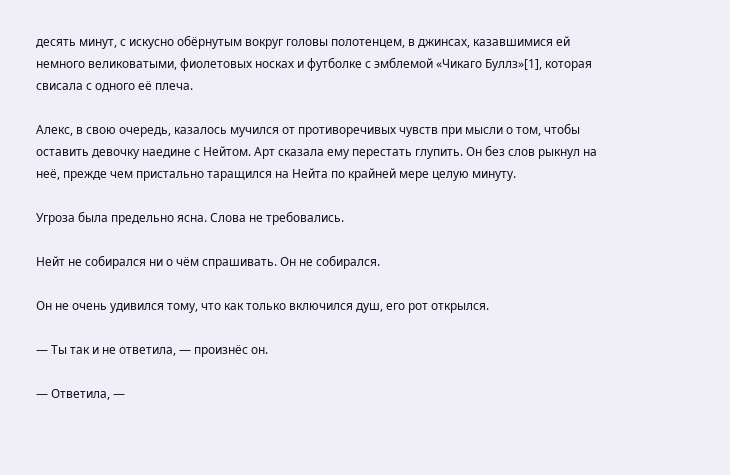десять минут, с искусно обёрнутым вокруг головы полотенцем, в джинсах, казавшимися ей немного великоватыми, фиолетовых носках и футболке с эмблемой «Чикаго Буллз»[1], которая свисала с одного её плеча.

Алекс, в свою очередь, казалось мучился от противоречивых чувств при мысли о том, чтобы оставить девочку наедине с Нейтом. Арт сказала ему перестать глупить. Он без слов рыкнул на неё, прежде чем пристально таращился на Нейта по крайней мере целую минуту.

Угроза была предельно ясна. Слова не требовались.

Нейт не собирался ни о чём спрашивать. Он не собирался.

Он не очень удивился тому, что как только включился душ, его рот открылся.

— Ты так и не ответила, — произнёс он.

— Ответила, —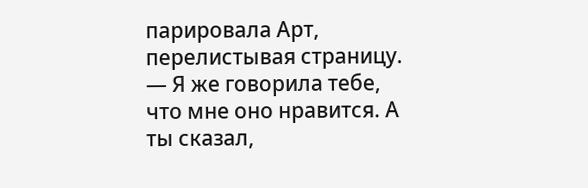парировала Арт, перелистывая страницу. — Я же говорила тебе, что мне оно нравится. А ты сказал,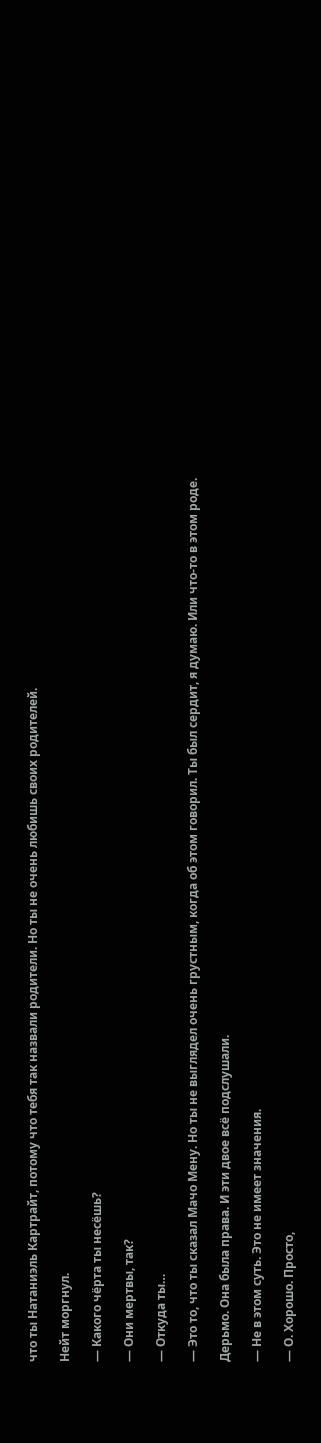что ты Натаниэль Картрайт, потому что тебя так назвали родители. Но ты не очень любишь своих родителей.

Нейт моргнул.

— Какого чёрта ты несёшь?

— Они мертвы, так?

— Откуда ты…

— Это то, что ты сказал Мачо Мену. Но ты не выглядел очень грустным, когда об этом говорил. Ты был сердит, я думаю. Или что-то в этом роде.

Дерьмо. Она была права. И эти двое всё подслушали.

— Не в этом суть. Это не имеет значения.

— О. Хорошо. Просто,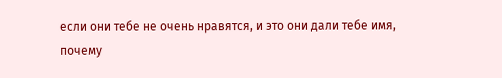если они тебе не очень нравятся, и это они дали тебе имя, почему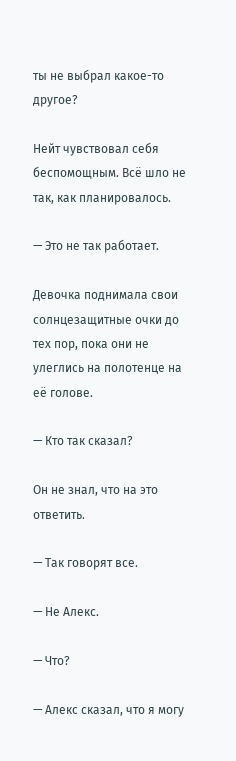ты не выбрал какое-то другое?

Нейт чувствовал себя беспомощным. Всё шло не так, как планировалось.

— Это не так работает.

Девочка поднимала свои солнцезащитные очки до тех пор, пока они не улеглись на полотенце на её голове.

— Кто так сказал?

Он не знал, что на это ответить.

— Так говорят все.

— Не Алекс.

— Что?

— Алекс сказал, что я могу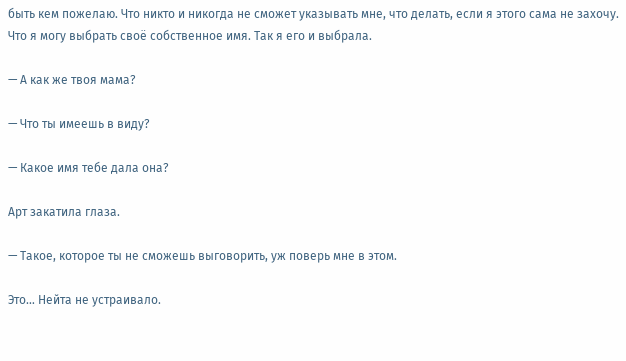быть кем пожелаю. Что никто и никогда не сможет указывать мне, что делать, если я этого сама не захочу. Что я могу выбрать своё собственное имя. Так я его и выбрала.

— А как же твоя мама?

— Что ты имеешь в виду?

— Какое имя тебе дала она?

Арт закатила глаза.

— Такое, которое ты не сможешь выговорить, уж поверь мне в этом.

Это… Нейта не устраивало.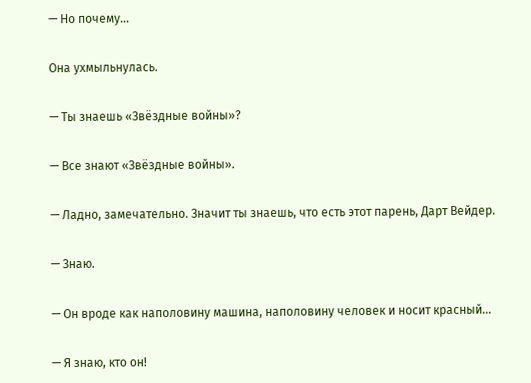— Но почему…

Она ухмыльнулась.

— Ты знаешь «Звёздные войны»?

— Все знают «Звёздные войны».

— Ладно, замечательно. Значит ты знаешь, что есть этот парень, Дарт Вейдер.

— Знаю.

— Он вроде как наполовину машина, наполовину человек и носит красный…

— Я знаю, кто он!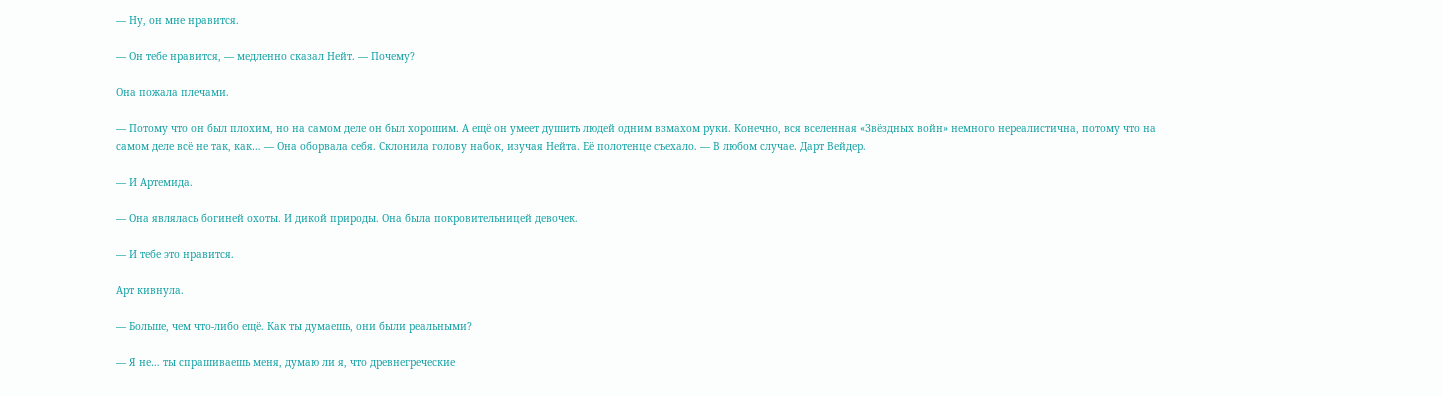— Ну, он мне нравится.

— Он тебе нравится, — медленно сказал Нейт. — Почему?

Она пожала плечами.

— Потому что он был плохим, но на самом деле он был хорошим. А ещё он умеет душить людей одним взмахом руки. Конечно, вся вселенная «Звёздных войн» немного нереалистична, потому что на самом деле всё не так, как… — Она оборвала себя. Склонила голову набок, изучая Нейта. Её полотенце съехало. — В любом случае. Дарт Вейдер.

— И Артемида.

— Она являлась богиней охоты. И дикой природы. Она была покровительницей девочек.

— И тебе это нравится.

Арт кивнула.

— Больше, чем что-либо ещё. Как ты думаешь, они были реальными?

— Я не… ты спрашиваешь меня, думаю ли я, что древнегреческие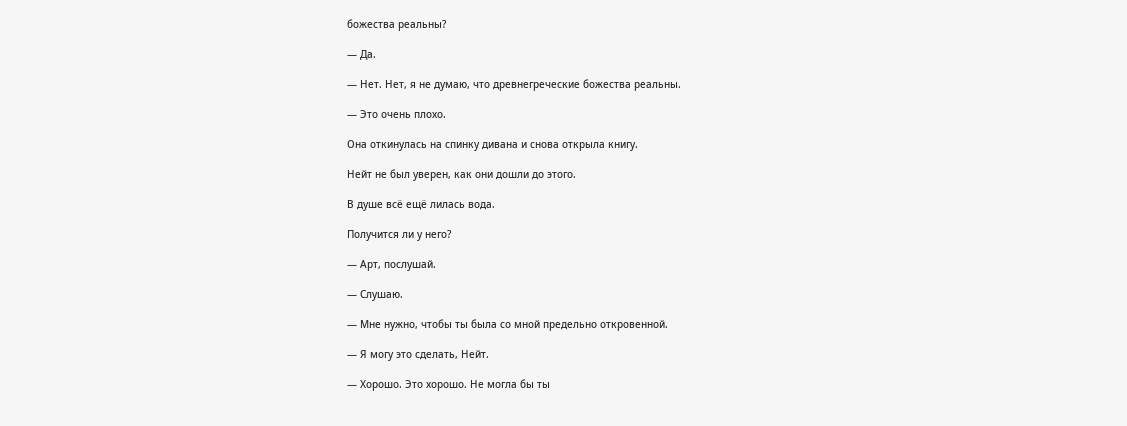божества реальны?

— Да.

— Нет. Нет, я не думаю, что древнегреческие божества реальны.

— Это очень плохо.

Она откинулась на спинку дивана и снова открыла книгу.

Нейт не был уверен, как они дошли до этого.

В душе всё ещё лилась вода.

Получится ли у него?

— Арт, послушай.

— Слушаю.

— Мне нужно, чтобы ты была со мной предельно откровенной.

— Я могу это сделать, Нейт.

— Хорошо. Это хорошо. Не могла бы ты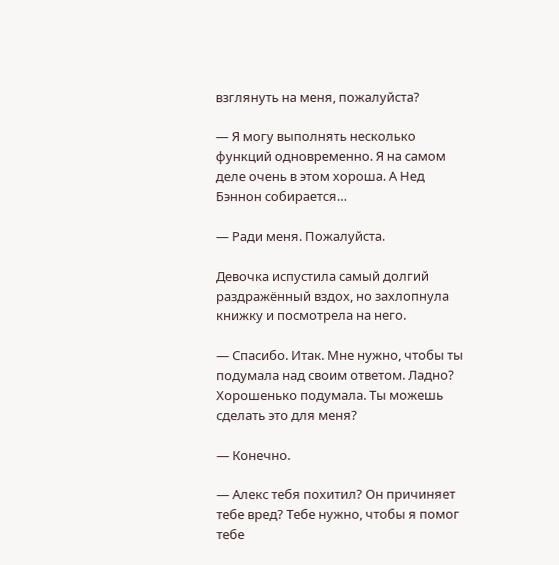взглянуть на меня, пожалуйста?

— Я могу выполнять несколько функций одновременно. Я на самом деле очень в этом хороша. А Нед Бэннон собирается…

— Ради меня. Пожалуйста.

Девочка испустила самый долгий раздражённый вздох, но захлопнула книжку и посмотрела на него.

— Спасибо. Итак. Мне нужно, чтобы ты подумала над своим ответом. Ладно? Хорошенько подумала. Ты можешь сделать это для меня?

— Конечно.

— Алекс тебя похитил? Он причиняет тебе вред? Тебе нужно, чтобы я помог тебе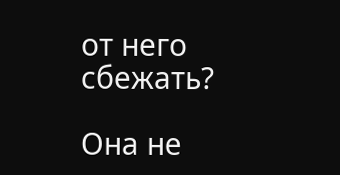от него сбежать?

Она не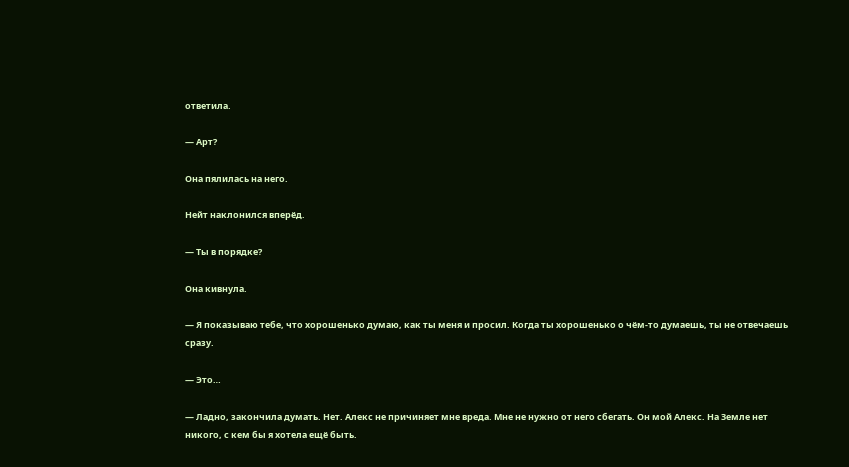ответила.

— Арт?

Она пялилась на него.

Нейт наклонился вперёд.

— Ты в порядке?

Она кивнула.

— Я показываю тебе, что хорошенько думаю, как ты меня и просил. Когда ты хорошенько о чём-то думаешь, ты не отвечаешь сразу.

— Это…

— Ладно, закончила думать. Нет. Алекс не причиняет мне вреда. Мне не нужно от него сбегать. Он мой Алекс. На Земле нет никого, с кем бы я хотела ещё быть.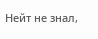Нейт не знал,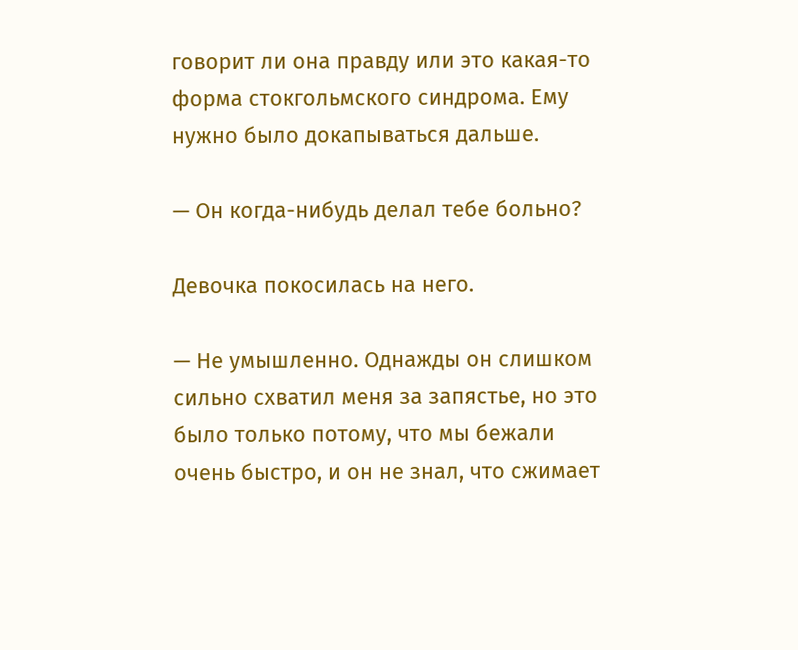говорит ли она правду или это какая-то форма стокгольмского синдрома. Ему нужно было докапываться дальше.

— Он когда-нибудь делал тебе больно?

Девочка покосилась на него.

— Не умышленно. Однажды он слишком сильно схватил меня за запястье, но это было только потому, что мы бежали очень быстро, и он не знал, что сжимает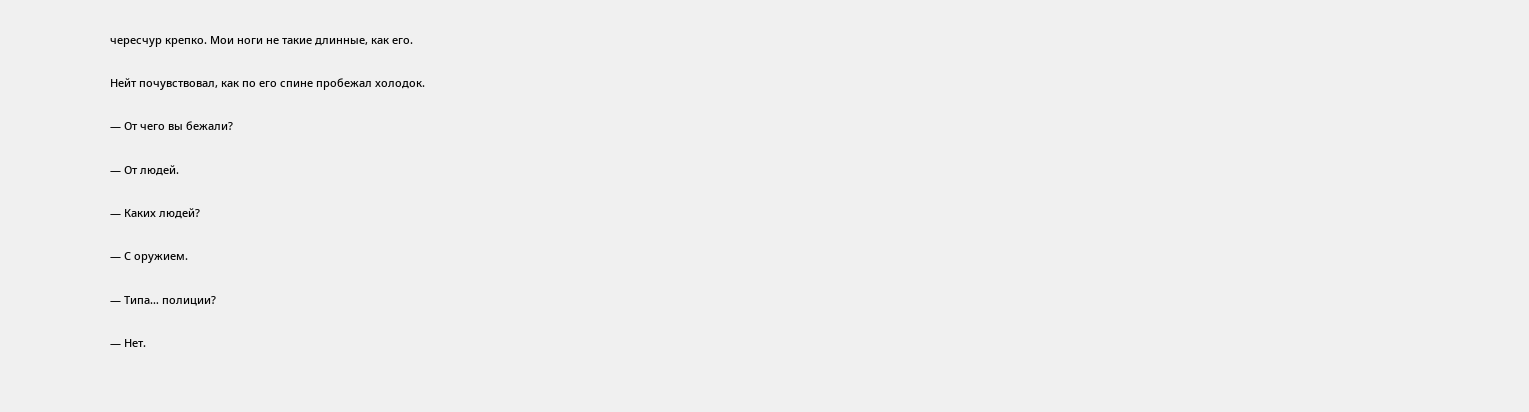чересчур крепко. Мои ноги не такие длинные, как его.

Нейт почувствовал, как по его спине пробежал холодок.

— От чего вы бежали?

— От людей.

— Каких людей?

— С оружием.

— Типа… полиции?

— Нет.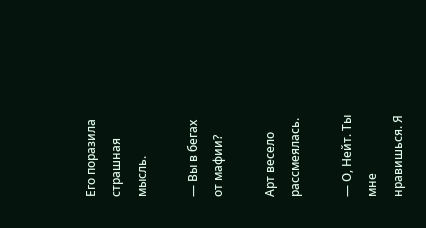Его поразила страшная мысль.

— Вы в бегах от мафии?

Арт весело рассмеялась.

— О, Нейт. Ты мне нравишься. Я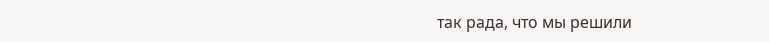так рада, что мы решили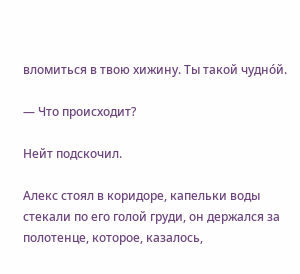вломиться в твою хижину. Ты такой чудно́й.

— Что происходит?

Нейт подскочил.

Алекс стоял в коридоре, капельки воды стекали по его голой груди, он держался за полотенце, которое, казалось,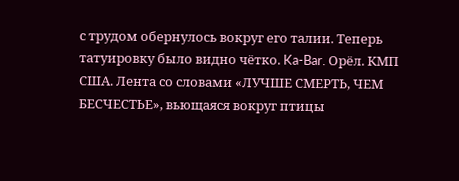с трудом обернулось вокруг его талии. Теперь татуировку было видно чётко. Ka-Bar. Орёл. КМП США. Лента со словами «ЛУЧШЕ СМЕРТЬ, ЧЕМ БЕСЧЕСТЬЕ», вьющаяся вокруг птицы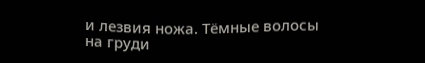и лезвия ножа. Тёмные волосы на груди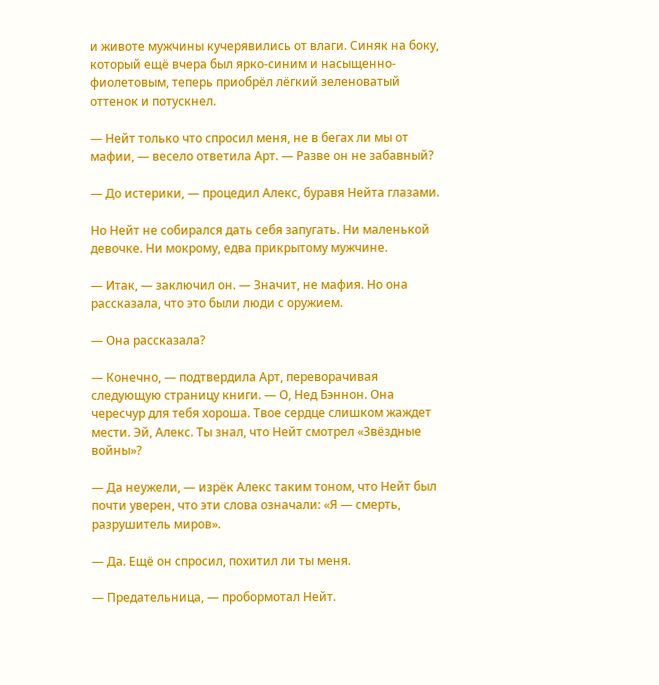и животе мужчины кучерявились от влаги. Синяк на боку, который ещё вчера был ярко-синим и насыщенно-фиолетовым, теперь приобрёл лёгкий зеленоватый оттенок и потускнел.

— Нейт только что спросил меня, не в бегах ли мы от мафии, — весело ответила Арт. — Разве он не забавный?

— До истерики, — процедил Алекс, буравя Нейта глазами.

Но Нейт не собирался дать себя запугать. Ни маленькой девочке. Ни мокрому, едва прикрытому мужчине.

— Итак, — заключил он. — Значит, не мафия. Но она рассказала, что это были люди с оружием.

— Она рассказала?

— Конечно, — подтвердила Арт, переворачивая следующую страницу книги. — О, Нед Бэннон. Она чересчур для тебя хороша. Твое сердце слишком жаждет мести. Эй, Алекс. Ты знал, что Нейт смотрел «Звёздные войны»?

— Да неужели, — изрёк Алекс таким тоном, что Нейт был почти уверен, что эти слова означали: «Я — смерть, разрушитель миров».

— Да. Ещё он спросил, похитил ли ты меня.

— Предательница, — пробормотал Нейт.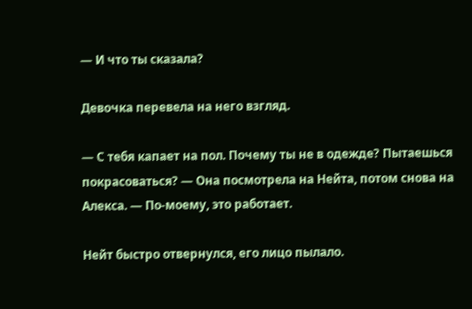— И что ты сказала?

Девочка перевела на него взгляд.

— С тебя капает на пол. Почему ты не в одежде? Пытаешься покрасоваться? — Она посмотрела на Нейта, потом снова на Алекса. — По-моему, это работает.

Нейт быстро отвернулся, его лицо пылало.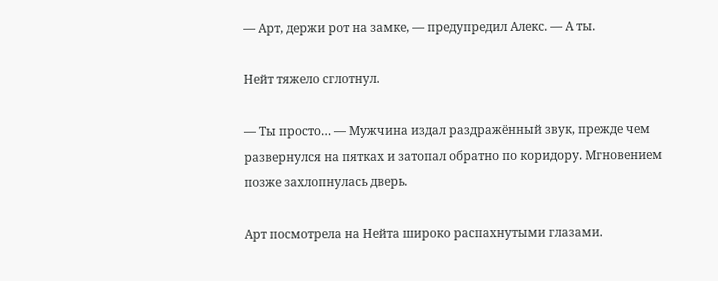— Арт, держи рот на замке, — предупредил Алекс. — А ты.

Нейт тяжело сглотнул.

— Ты просто… — Мужчина издал раздражённый звук, прежде чем развернулся на пятках и затопал обратно по коридору. Мгновением позже захлопнулась дверь.

Арт посмотрела на Нейта широко распахнутыми глазами.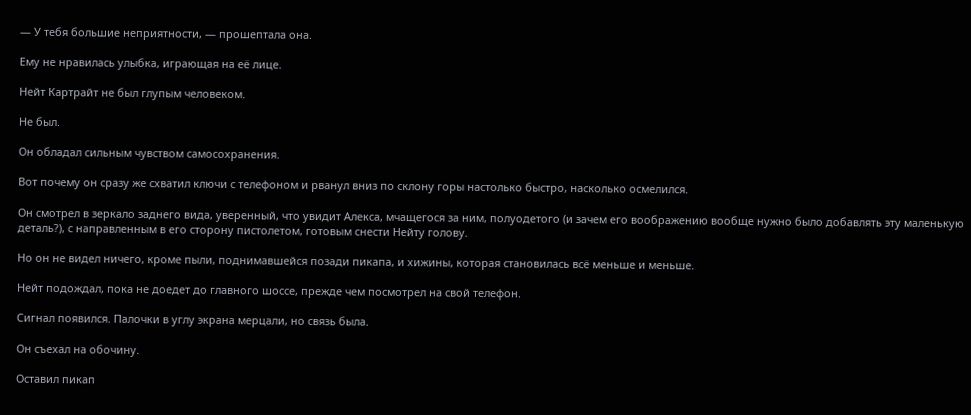— У тебя большие неприятности, — прошептала она.

Ему не нравилась улыбка, играющая на её лице.

Нейт Картрайт не был глупым человеком.

Не был.

Он обладал сильным чувством самосохранения.

Вот почему он сразу же схватил ключи с телефоном и рванул вниз по склону горы настолько быстро, насколько осмелился.

Он смотрел в зеркало заднего вида, уверенный, что увидит Алекса, мчащегося за ним, полуодетого (и зачем его воображению вообще нужно было добавлять эту маленькую деталь?), с направленным в его сторону пистолетом, готовым снести Нейту голову.

Но он не видел ничего, кроме пыли, поднимавшейся позади пикапа, и хижины, которая становилась всё меньше и меньше.

Нейт подождал, пока не доедет до главного шоссе, прежде чем посмотрел на свой телефон.

Сигнал появился. Палочки в углу экрана мерцали, но связь была.

Он съехал на обочину.

Оставил пикап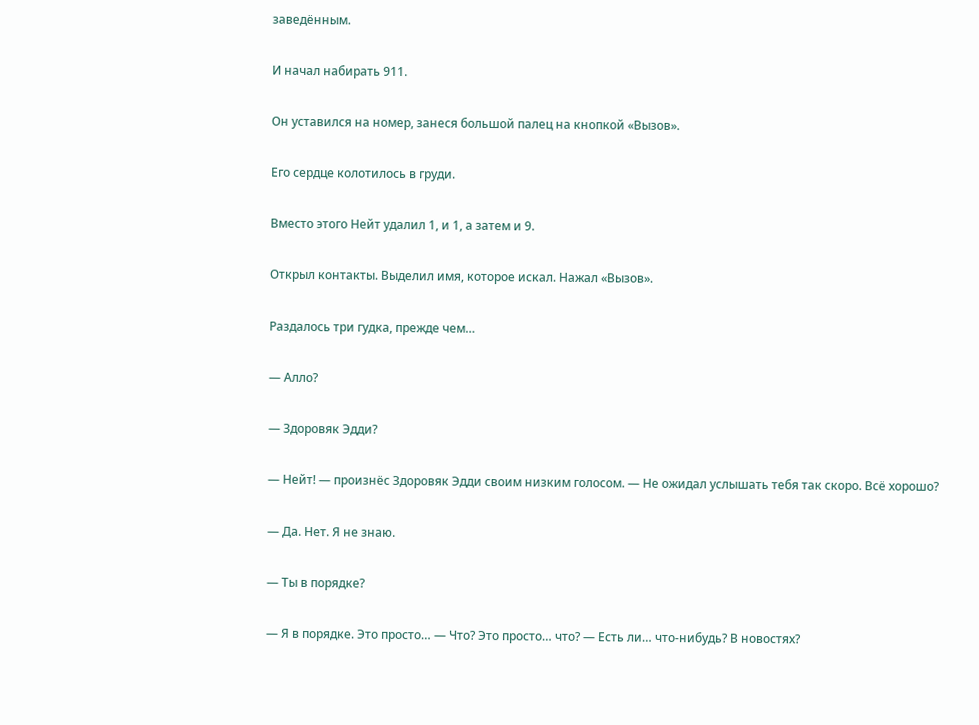заведённым.

И начал набирать 911.

Он уставился на номер, занеся большой палец на кнопкой «Вызов».

Его сердце колотилось в груди.

Вместо этого Нейт удалил 1, и 1, а затем и 9.

Открыл контакты. Выделил имя, которое искал. Нажал «Вызов».

Раздалось три гудка, прежде чем…

— Алло?

— Здоровяк Эдди?

— Нейт! — произнёс Здоровяк Эдди своим низким голосом. — Не ожидал услышать тебя так скоро. Всё хорошо?

— Да. Нет. Я не знаю.

— Ты в порядке?

— Я в порядке. Это просто… — Что? Это просто… что? — Есть ли… что-нибудь? В новостях?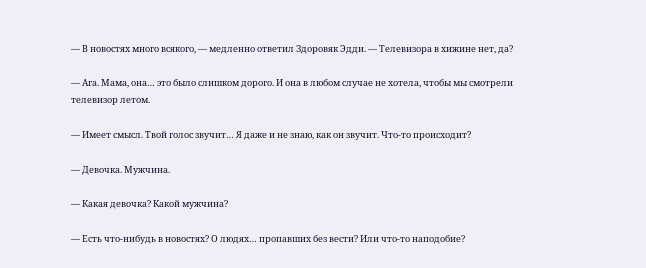— В новостях много всякого, — медленно ответил Здоровяк Эдди. — Телевизора в хижине нет, да?

— Ага. Мама, она… это было слишком дорого. И она в любом случае не хотела, чтобы мы смотрели телевизор летом.

— Имеет смысл. Твой голос звучит… Я даже и не знаю, как он звучит. Что-то происходит?

— Девочка. Мужчина.

— Какая девочка? Какой мужчина?

— Есть что-нибудь в новостях? О людях… пропавших без вести? Или что-то наподобие?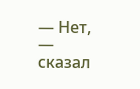— Нет, — сказал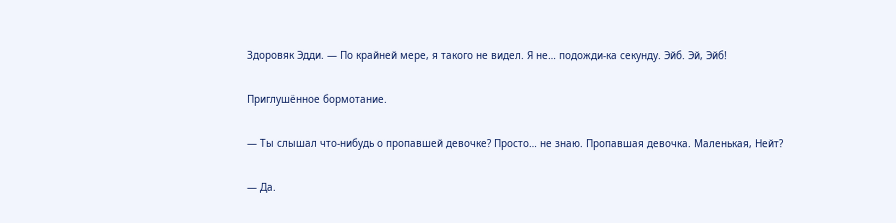Здоровяк Эдди. — По крайней мере, я такого не видел. Я не… подожди-ка секунду. Эйб. Эй, Эйб!

Приглушённое бормотание.

— Ты слышал что-нибудь о пропавшей девочке? Просто… не знаю. Пропавшая девочка. Маленькая, Нейт?

— Да.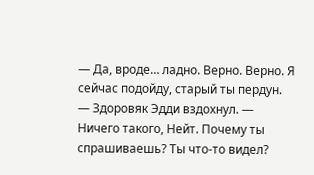— Да, вроде… ладно. Верно. Верно. Я сейчас подойду, старый ты пердун. — Здоровяк Эдди вздохнул. — Ничего такого, Нейт. Почему ты спрашиваешь? Ты что-то видел?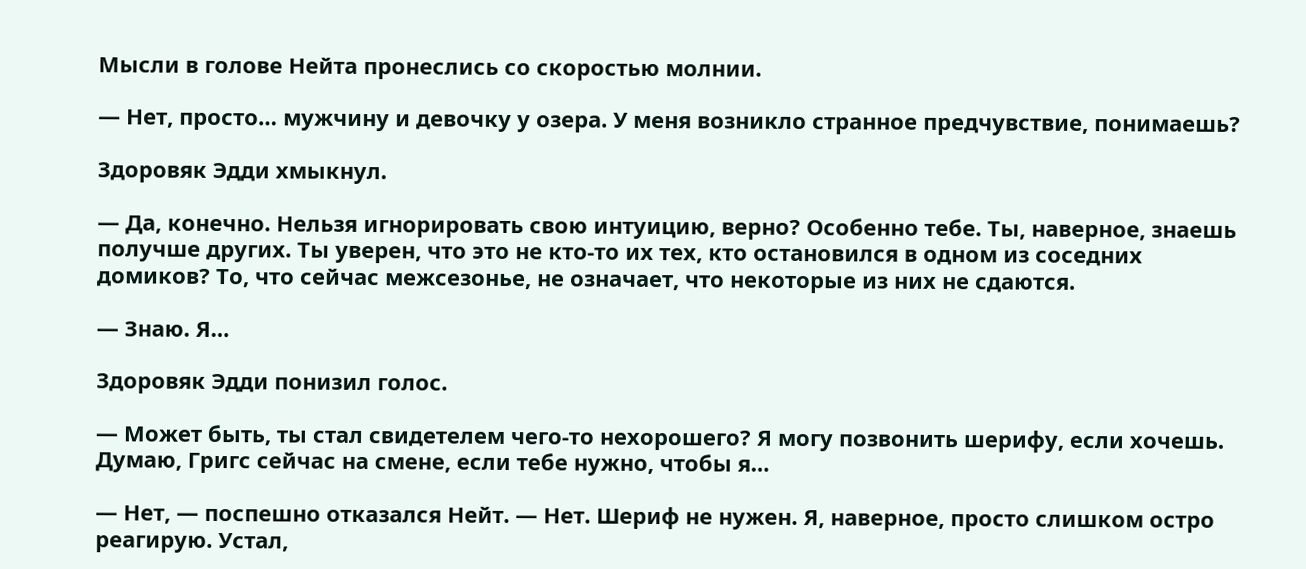Мысли в голове Нейта пронеслись со скоростью молнии.

— Нет, просто… мужчину и девочку у озера. У меня возникло странное предчувствие, понимаешь?

Здоровяк Эдди хмыкнул.

— Да, конечно. Нельзя игнорировать свою интуицию, верно? Особенно тебе. Ты, наверное, знаешь получше других. Ты уверен, что это не кто-то их тех, кто остановился в одном из соседних домиков? То, что сейчас межсезонье, не означает, что некоторые из них не сдаются.

— Знаю. Я…

Здоровяк Эдди понизил голос.

— Может быть, ты стал свидетелем чего-то нехорошего? Я могу позвонить шерифу, если хочешь. Думаю, Григс сейчас на смене, если тебе нужно, чтобы я…

— Нет, — поспешно отказался Нейт. — Нет. Шериф не нужен. Я, наверное, просто слишком остро реагирую. Устал,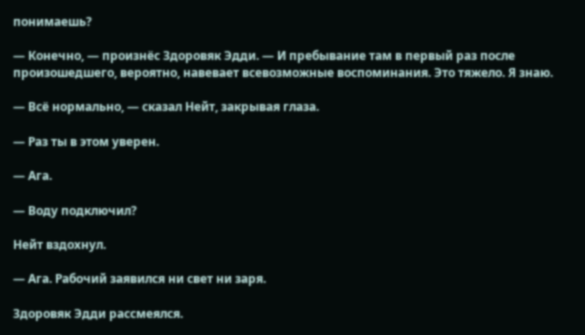понимаешь?

— Конечно, — произнёс Здоровяк Эдди. — И пребывание там в первый раз после произошедшего, вероятно, навевает всевозможные воспоминания. Это тяжело. Я знаю.

— Всё нормально, — сказал Нейт, закрывая глаза.

— Раз ты в этом уверен.

— Ага.

— Воду подключил?

Нейт вздохнул.

— Ага. Рабочий заявился ни свет ни заря.

Здоровяк Эдди рассмеялся.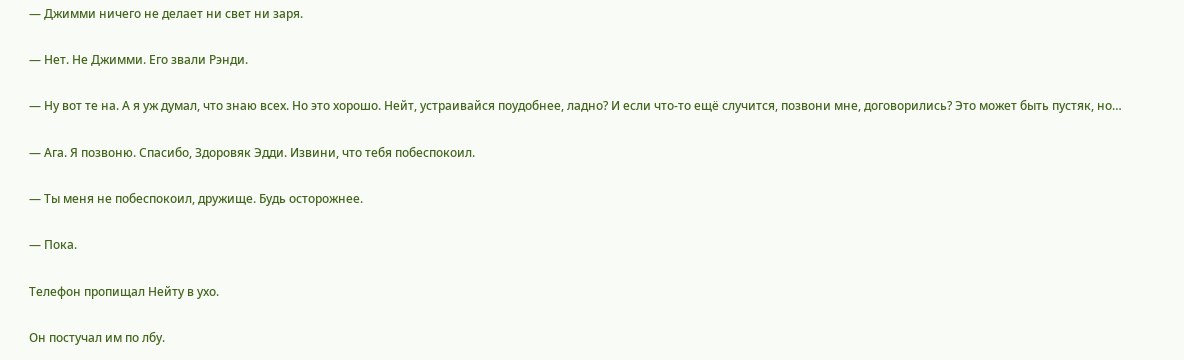— Джимми ничего не делает ни свет ни заря.

— Нет. Не Джимми. Его звали Рэнди.

— Ну вот те на. А я уж думал, что знаю всех. Но это хорошо. Нейт, устраивайся поудобнее, ладно? И если что-то ещё случится, позвони мне, договорились? Это может быть пустяк, но…

— Ага. Я позвоню. Спасибо, Здоровяк Эдди. Извини, что тебя побеспокоил.

— Ты меня не побеспокоил, дружище. Будь осторожнее.

— Пока.

Телефон пропищал Нейту в ухо.

Он постучал им по лбу.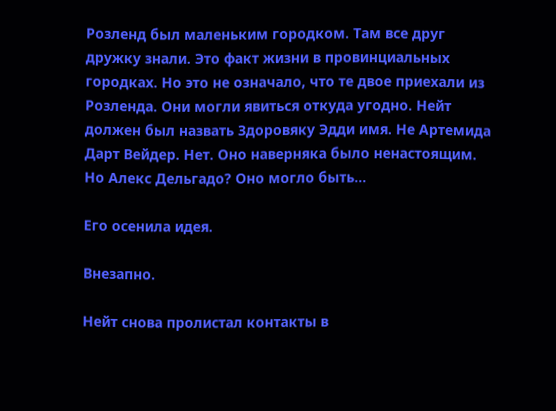Розленд был маленьким городком. Там все друг дружку знали. Это факт жизни в провинциальных городках. Но это не означало, что те двое приехали из Розленда. Они могли явиться откуда угодно. Нейт должен был назвать Здоровяку Эдди имя. Не Артемида Дарт Вейдер. Нет. Оно наверняка было ненастоящим. Но Алекс Дельгадо? Оно могло быть…

Его осенила идея.

Внезапно.

Нейт снова пролистал контакты в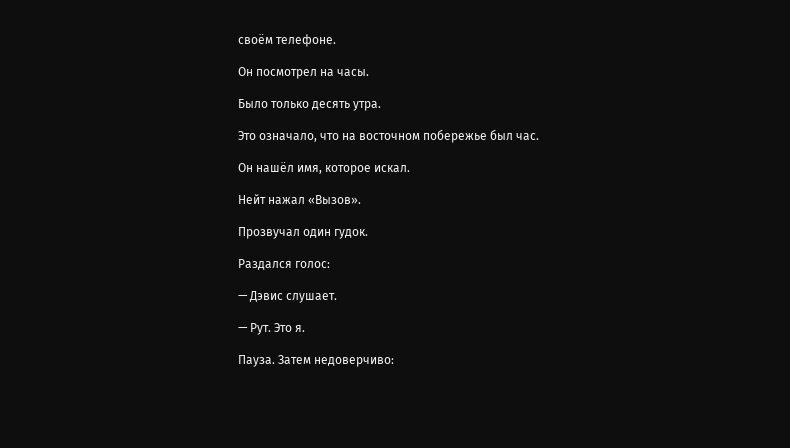своём телефоне.

Он посмотрел на часы.

Было только десять утра.

Это означало, что на восточном побережье был час.

Он нашёл имя, которое искал.

Нейт нажал «Вызов».

Прозвучал один гудок.

Раздался голос:

— Дэвис слушает.

— Рут. Это я.

Пауза. Затем недоверчиво: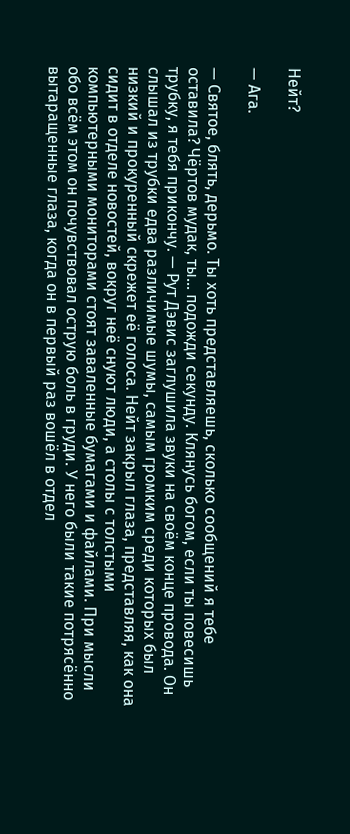Нейт?

— Ага.

— Святое, блять, дерьмо. Ты хоть представляешь, сколько сообщений я тебе оставила? Чёртов мудак, ты… подожди секунду. Клянусь богом, если ты повесишь трубку, я тебя прикончу. — Рут Дэвис заглушила звуки на своём конце провода. Он слышал из трубки едва различимые шумы, самым громким среди которых был низкий и прокуренный скрежет её голоса. Нейт закрыл глаза, представляя, как она сидит в отделе новостей, вокруг неё снуют люди, а столы с толстыми компьютерными мониторами стоят заваленные бумагами и файлами. При мысли обо всём этом он почувствовал острую боль в груди. У него были такие потрясённо вытаращенные глаза, когда он в первый раз вошёл в отдел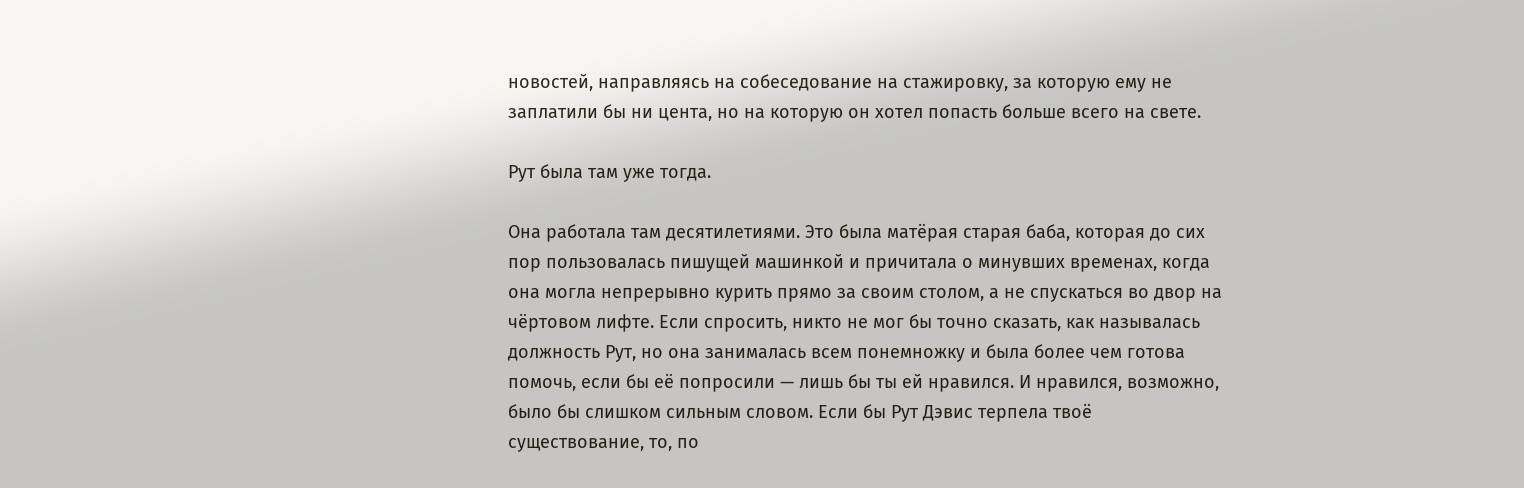новостей, направляясь на собеседование на стажировку, за которую ему не заплатили бы ни цента, но на которую он хотел попасть больше всего на свете.

Рут была там уже тогда.

Она работала там десятилетиями. Это была матёрая старая баба, которая до сих пор пользовалась пишущей машинкой и причитала о минувших временах, когда она могла непрерывно курить прямо за своим столом, а не спускаться во двор на чёртовом лифте. Если спросить, никто не мог бы точно сказать, как называлась должность Рут, но она занималась всем понемножку и была более чем готова помочь, если бы её попросили — лишь бы ты ей нравился. И нравился, возможно, было бы слишком сильным словом. Если бы Рут Дэвис терпела твоё существование, то, по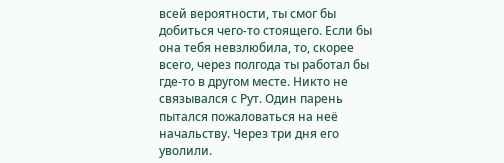всей вероятности, ты смог бы добиться чего-то стоящего. Если бы она тебя невзлюбила, то, скорее всего, через полгода ты работал бы где-то в другом месте. Никто не связывался с Рут. Один парень пытался пожаловаться на неё начальству. Через три дня его уволили.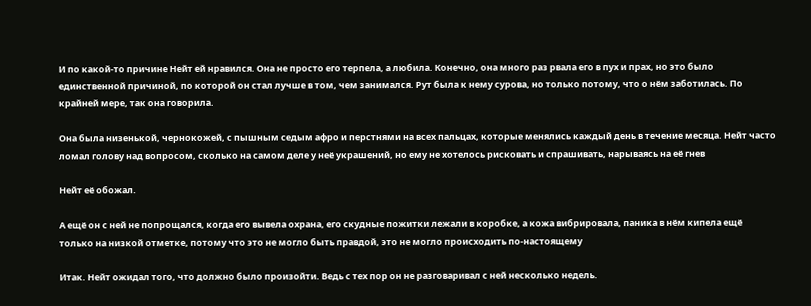И по какой-то причине Нейт ей нравился. Она не просто его терпела, а любила. Конечно, она много раз рвала его в пух и прах, но это было единственной причиной, по которой он стал лучше в том, чем занимался. Рут была к нему сурова, но только потому, что о нём заботилась. По крайней мере, так она говорила.

Она была низенькой, чернокожей, с пышным седым афро и перстнями на всех пальцах, которые менялись каждый день в течение месяца. Нейт часто ломал голову над вопросом, сколько на самом деле у неё украшений, но ему не хотелось рисковать и спрашивать, нарываясь на её гнев

Нейт её обожал.

А ещё он с ней не попрощался, когда его вывела охрана, его скудные пожитки лежали в коробке, а кожа вибрировала, паника в нём кипела ещё только на низкой отметке, потому что это не могло быть правдой, это не могло происходить по-настоящему

Итак. Нейт ожидал того, что должно было произойти. Ведь с тех пор он не разговаривал с ней несколько недель.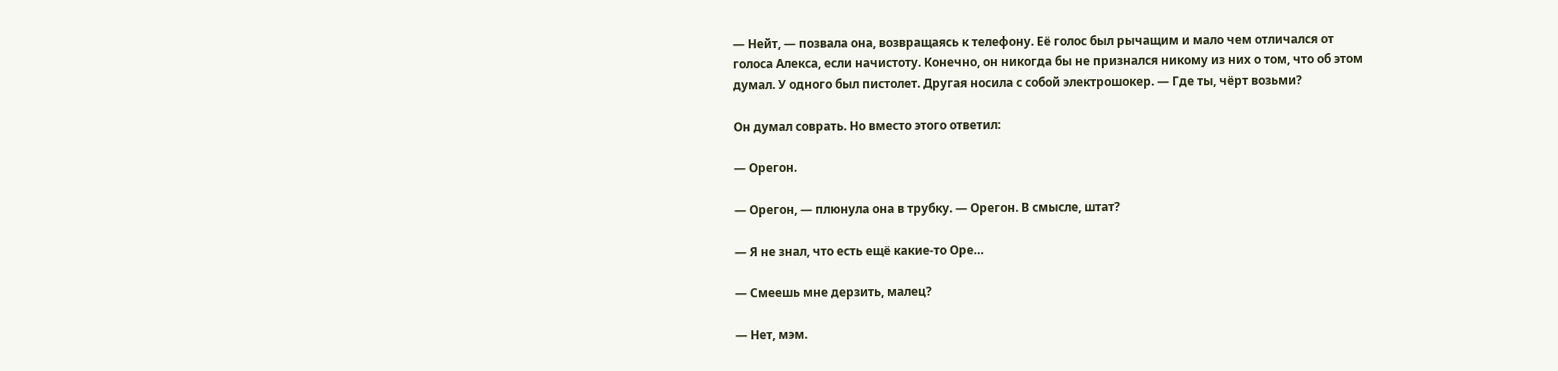— Нейт, — позвала она, возвращаясь к телефону. Её голос был рычащим и мало чем отличался от голоса Алекса, если начистоту. Конечно, он никогда бы не признался никому из них о том, что об этом думал. У одного был пистолет. Другая носила с собой электрошокер. — Где ты, чёрт возьми?

Он думал соврать. Но вместо этого ответил:

— Орегон.

— Орегон, — плюнула она в трубку. — Орегон. В смысле, штат?

— Я не знал, что есть ещё какие-то Оре…

— Смеешь мне дерзить, малец?

— Нет, мэм.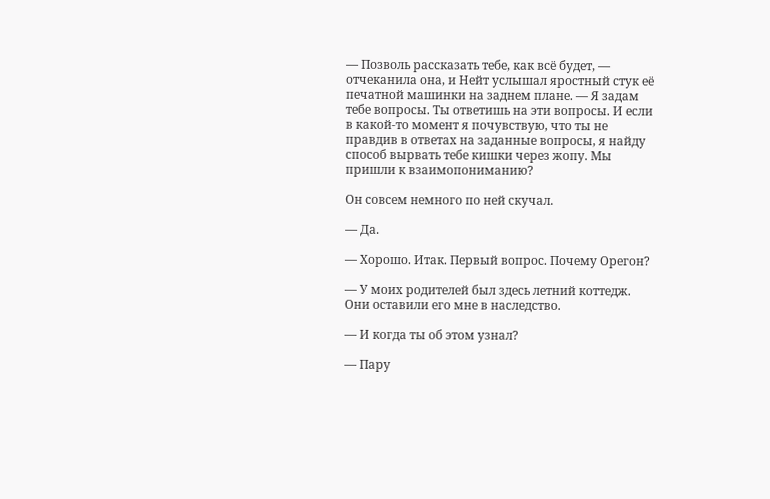— Позволь рассказать тебе, как всё будет, — отчеканила она, и Нейт услышал яростный стук её печатной машинки на заднем плане. — Я задам тебе вопросы. Ты ответишь на эти вопросы. И если в какой-то момент я почувствую, что ты не правдив в ответах на заданные вопросы, я найду способ вырвать тебе кишки через жопу. Мы пришли к взаимопониманию?

Он совсем немного по ней скучал.

— Да.

— Хорошо. Итак. Первый вопрос. Почему Орегон?

— У моих родителей был здесь летний коттедж. Они оставили его мне в наследство.

— И когда ты об этом узнал?

— Пару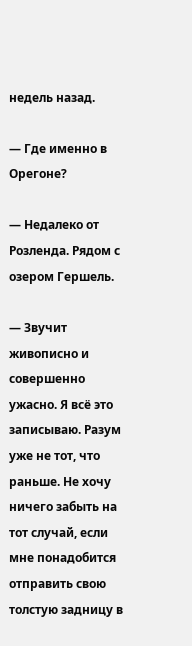недель назад.

— Где именно в Орегоне?

— Недалеко от Розленда. Рядом с озером Гершель.

— Звучит живописно и совершенно ужасно. Я всё это записываю. Разум уже не тот, что раньше. Не хочу ничего забыть на тот случай, если мне понадобится отправить свою толстую задницу в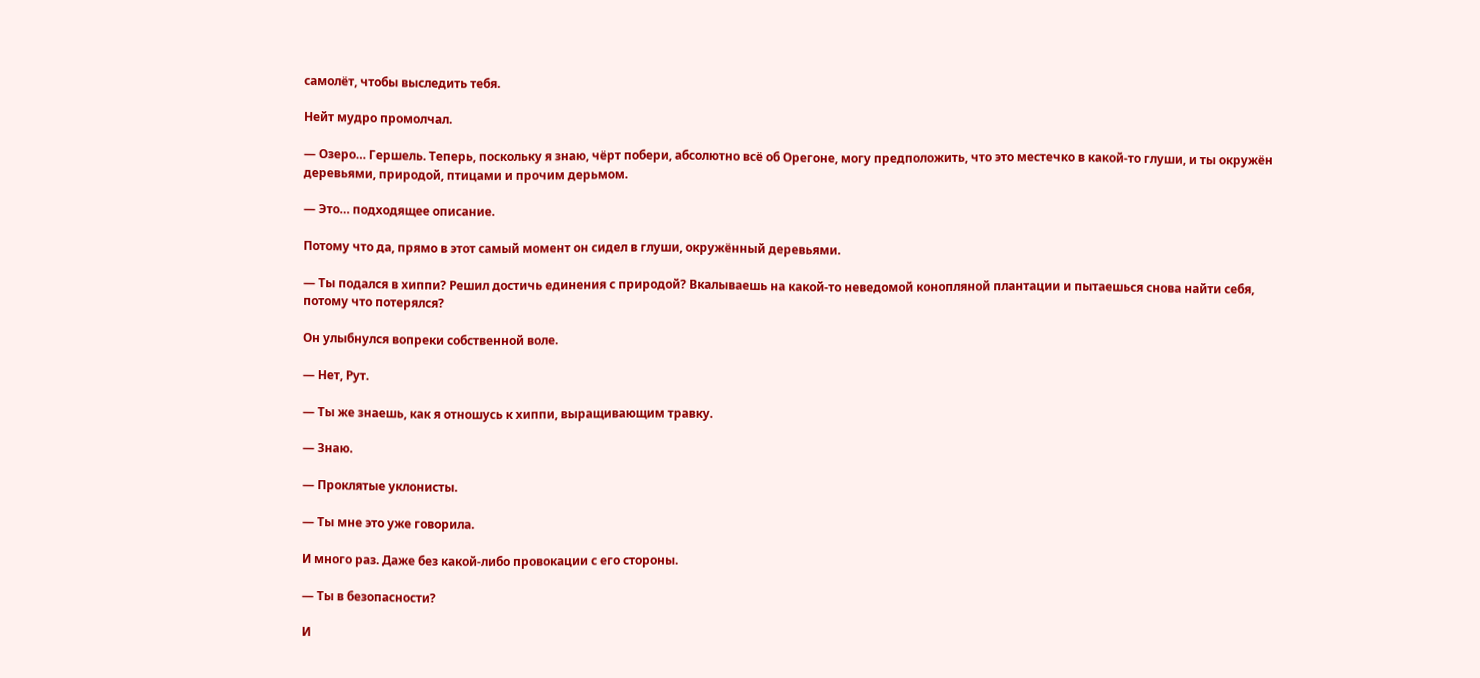самолёт, чтобы выследить тебя.

Нейт мудро промолчал.

— Озеро… Гершель. Теперь, поскольку я знаю, чёрт побери, абсолютно всё об Орегоне, могу предположить, что это местечко в какой-то глуши, и ты окружён деревьями, природой, птицами и прочим дерьмом.

— Это… подходящее описание.

Потому что да, прямо в этот самый момент он сидел в глуши, окружённый деревьями.

— Ты подался в хиппи? Решил достичь единения с природой? Вкалываешь на какой-то неведомой конопляной плантации и пытаешься снова найти себя, потому что потерялся?

Он улыбнулся вопреки собственной воле.

— Нет, Рут.

— Ты же знаешь, как я отношусь к хиппи, выращивающим травку.

— Знаю.

— Проклятые уклонисты.

— Ты мне это уже говорила.

И много раз. Даже без какой-либо провокации с его стороны.

— Ты в безопасности?

И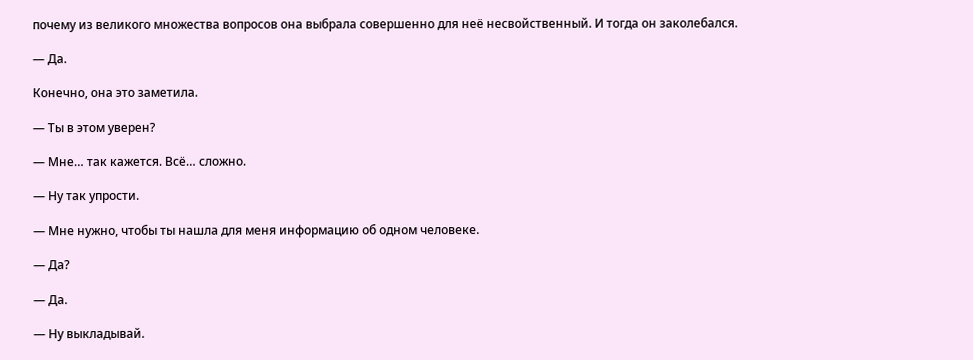почему из великого множества вопросов она выбрала совершенно для неё несвойственный. И тогда он заколебался.

— Да.

Конечно, она это заметила.

— Ты в этом уверен?

— Мне… так кажется. Всё… сложно.

— Ну так упрости.

— Мне нужно, чтобы ты нашла для меня информацию об одном человеке.

— Да?

— Да.

— Ну выкладывай.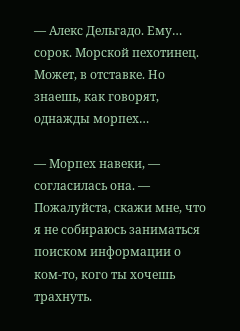— Алекс Дельгадо. Ему… сорок. Морской пехотинец. Может, в отставке. Но знаешь, как говорят, однажды морпех…

— Морпех навеки, — согласилась она. — Пожалуйста, скажи мне, что я не собираюсь заниматься поиском информации о ком-то, кого ты хочешь трахнуть.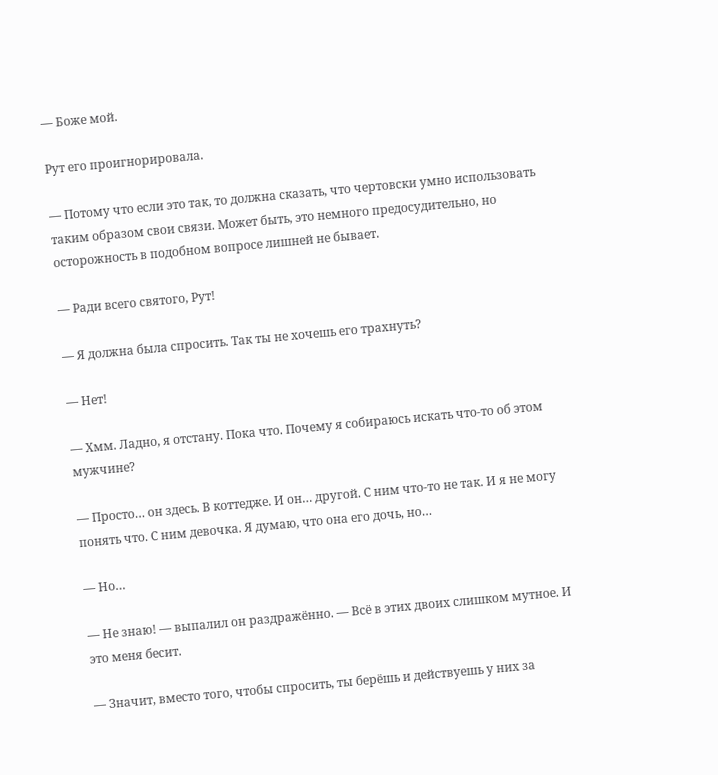— Боже мой.

Рут его проигнорировала.

— Потому что если это так, то должна сказать, что чертовски умно использовать таким образом свои связи. Может быть, это немного предосудительно, но осторожность в подобном вопросе лишней не бывает.

— Ради всего святого, Рут!

— Я должна была спросить. Так ты не хочешь его трахнуть?

— Нет!

— Хмм. Ладно, я отстану. Пока что. Почему я собираюсь искать что-то об этом мужчине?

— Просто… он здесь. В коттедже. И он… другой. С ним что-то не так. И я не могу понять что. С ним девочка. Я думаю, что она его дочь, но…

— Но…

— Не знаю! — выпалил он раздражённо. — Всё в этих двоих слишком мутное. И это меня бесит.

— Значит, вместо того, чтобы спросить, ты берёшь и действуешь у них за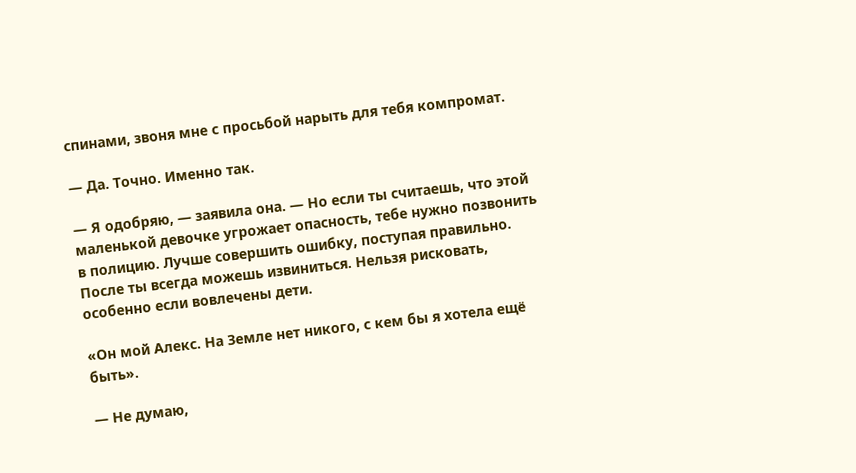спинами, звоня мне с просьбой нарыть для тебя компромат.

— Да. Точно. Именно так.

— Я одобряю, — заявила она. — Но если ты считаешь, что этой маленькой девочке угрожает опасность, тебе нужно позвонить в полицию. Лучше совершить ошибку, поступая правильно. После ты всегда можешь извиниться. Нельзя рисковать, особенно если вовлечены дети.

«Он мой Алекс. На Земле нет никого, с кем бы я хотела ещё быть».

— Не думаю,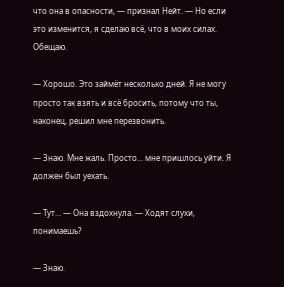что она в опасности, — признал Нейт. — Но если это изменится, я сделаю всё, что в моих силах. Обещаю.

— Хорошо. Это займёт несколько дней. Я не могу просто так взять и всё бросить, потому что ты, наконец, решил мне перезвонить.

— Знаю. Мне жаль. Просто… мне пришлось уйти. Я должен был уехать.

— Тут… — Она вздохнула. — Ходят слухи, понимаешь?

— Знаю.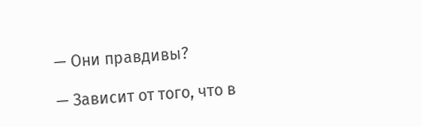— Они правдивы?

— Зависит от того, что в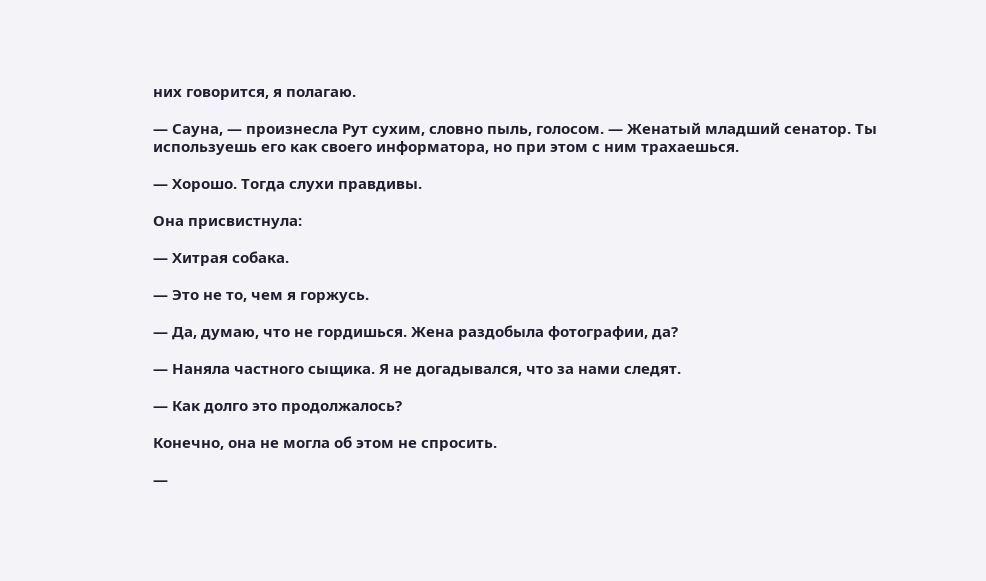них говорится, я полагаю.

— Сауна, — произнесла Рут сухим, словно пыль, голосом. — Женатый младший сенатор. Ты используешь его как своего информатора, но при этом с ним трахаешься.

— Хорошо. Тогда слухи правдивы.

Она присвистнула:

— Хитрая собака.

— Это не то, чем я горжусь.

— Да, думаю, что не гордишься. Жена раздобыла фотографии, да?

— Наняла частного сыщика. Я не догадывался, что за нами следят.

— Как долго это продолжалось?

Конечно, она не могла об этом не спросить.

—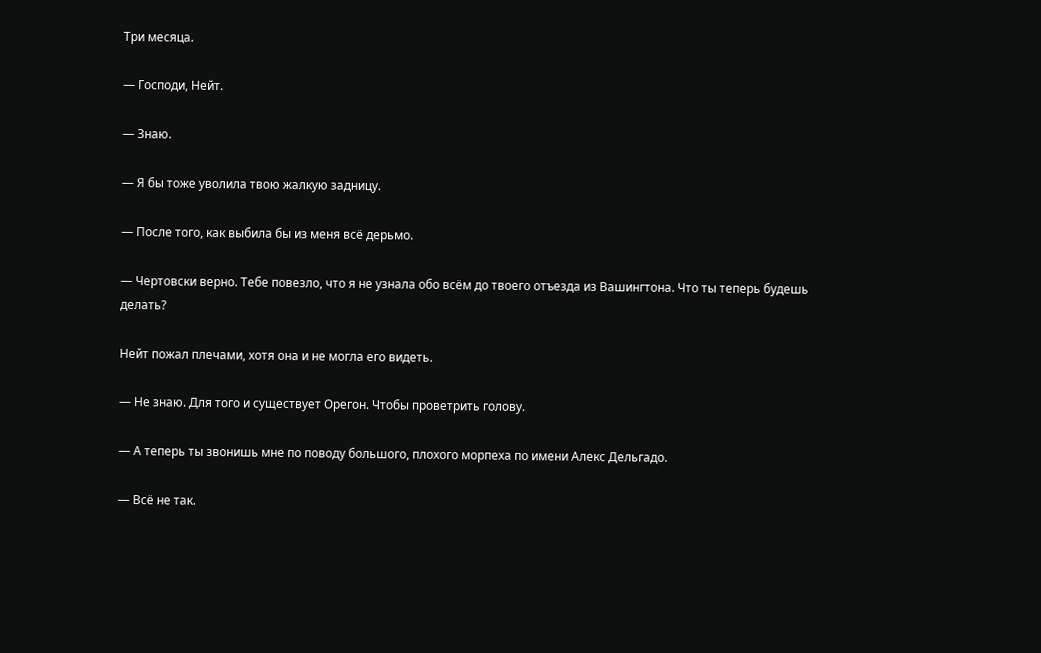Три месяца.

— Господи, Нейт.

— Знаю.

— Я бы тоже уволила твою жалкую задницу.

— После того, как выбила бы из меня всё дерьмо.

— Чертовски верно. Тебе повезло, что я не узнала обо всём до твоего отъезда из Вашингтона. Что ты теперь будешь делать?

Нейт пожал плечами, хотя она и не могла его видеть.

— Не знаю. Для того и существует Орегон. Чтобы проветрить голову.

— А теперь ты звонишь мне по поводу большого, плохого морпеха по имени Алекс Дельгадо.

— Всё не так.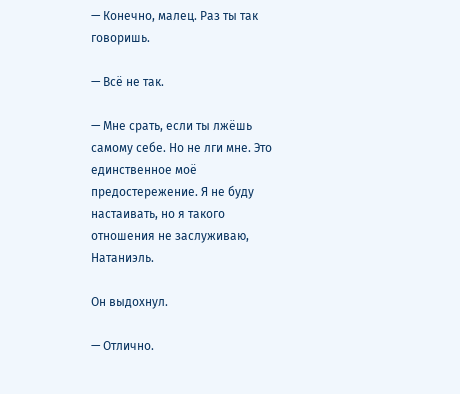— Конечно, малец. Раз ты так говоришь.

— Всё не так.

— Мне срать, если ты лжёшь самому себе. Но не лги мне. Это единственное моё предостережение. Я не буду настаивать, но я такого отношения не заслуживаю, Натаниэль.

Он выдохнул.

— Отлично.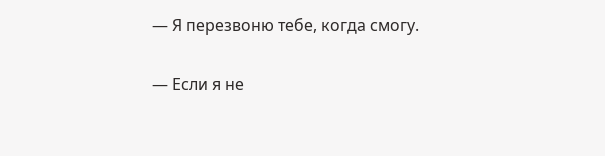— Я перезвоню тебе, когда смогу.

— Если я не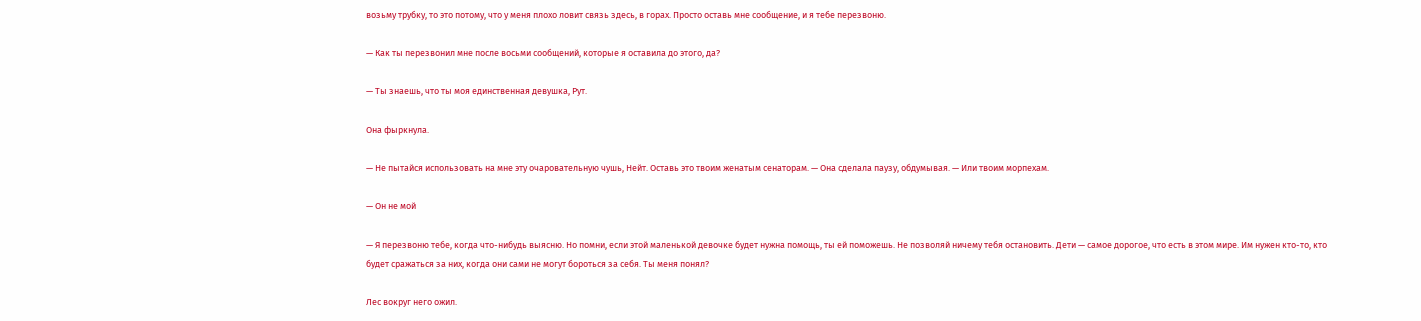возьму трубку, то это потому, что у меня плохо ловит связь здесь, в горах. Просто оставь мне сообщение, и я тебе перезвоню.

— Как ты перезвонил мне после восьми сообщений, которые я оставила до этого, да?

— Ты знаешь, что ты моя единственная девушка, Рут.

Она фыркнула.

— Не пытайся использовать на мне эту очаровательную чушь, Нейт. Оставь это твоим женатым сенаторам. — Она сделала паузу, обдумывая. — Или твоим морпехам.

— Он не мой

— Я перезвоню тебе, когда что-нибудь выясню. Но помни, если этой маленькой девочке будет нужна помощь, ты ей поможешь. Не позволяй ничему тебя остановить. Дети — самое дорогое, что есть в этом мире. Им нужен кто-то, кто будет сражаться за них, когда они сами не могут бороться за себя. Ты меня понял?

Лес вокруг него ожил.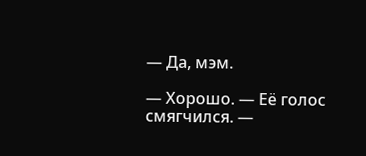— Да, мэм.

— Хорошо. — Её голос смягчился. —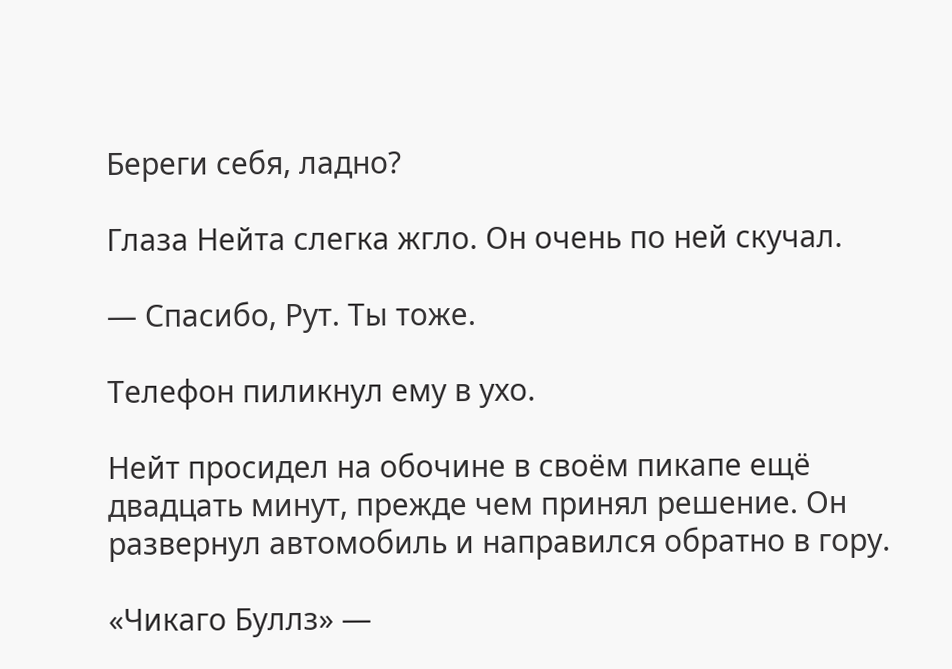Береги себя, ладно?

Глаза Нейта слегка жгло. Он очень по ней скучал.

— Спасибо, Рут. Ты тоже.

Телефон пиликнул ему в ухо.

Нейт просидел на обочине в своём пикапе ещё двадцать минут, прежде чем принял решение. Он развернул автомобиль и направился обратно в гору.

«Чикаго Буллз» —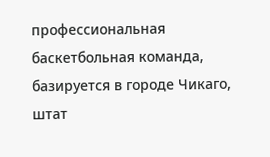профессиональная баскетбольная команда, базируется в городе Чикаго, штат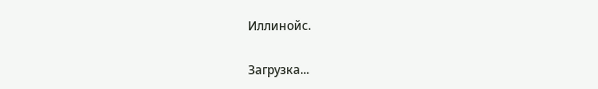Иллинойс.

Загрузка...